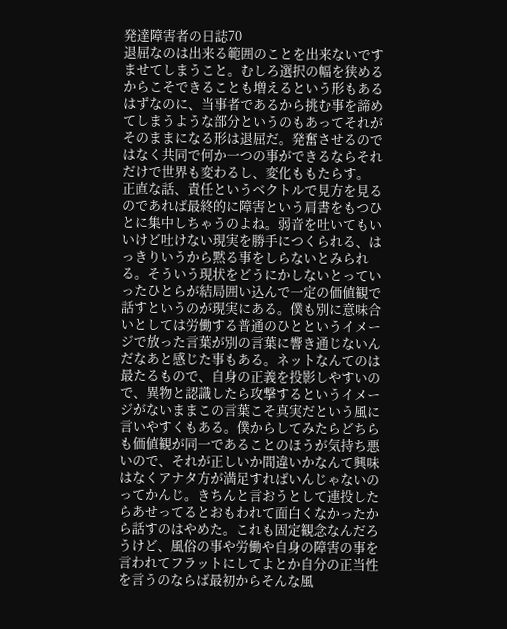発達障害者の日誌70
退屈なのは出来る範囲のことを出来ないですませてしまうこと。むしろ選択の幅を狭めるからこそできることも増えるという形もあるはずなのに、当事者であるから挑む事を諦めてしまうような部分というのもあってそれがそのままになる形は退屈だ。発奮させるのではなく共同で何か一つの事ができるならそれだけで世界も変わるし、変化ももたらす。
正直な話、責任というベクトルで見方を見るのであれば最終的に障害という肩書をもつひとに集中しちゃうのよね。弱音を吐いてもいいけど吐けない現実を勝手につくられる、はっきりいうから黙る事をしらないとみられる。そういう現状をどうにかしないとっていったひとらが結局囲い込んで一定の価値観で話すというのが現実にある。僕も別に意味合いとしては労働する普通のひとというイメージで放った言葉が別の言葉に響き通じないんだなあと感じた事もある。ネットなんてのは最たるもので、自身の正義を投影しやすいので、異物と認識したら攻撃するというイメージがないままこの言葉こそ真実だという風に言いやすくもある。僕からしてみたらどちらも価値観が同一であることのほうが気持ち悪いので、それが正しいか間違いかなんて興味はなくアナタ方が満足すればいんじゃないのってかんじ。きちんと言おうとして連投したらあせってるとおもわれて面白くなかったから話すのはやめた。これも固定観念なんだろうけど、風俗の事や労働や自身の障害の事を言われてフラットにしてよとか自分の正当性を言うのならば最初からそんな風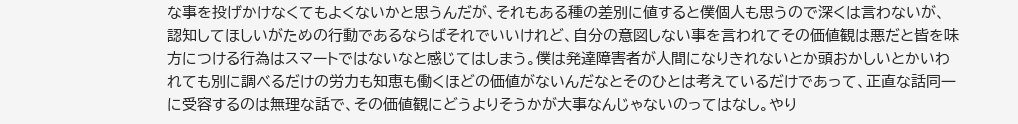な事を投げかけなくてもよくないかと思うんだが、それもある種の差別に値すると僕個人も思うので深くは言わないが、認知してほしいがための行動であるならばそれでいいけれど、自分の意図しない事を言われてその価値観は悪だと皆を味方につける行為はスマートではないなと感じてはしまう。僕は発達障害者が人間になりきれないとか頭おかしいとかいわれても別に調べるだけの労力も知恵も働くほどの価値がないんだなとそのひとは考えているだけであって、正直な話同一に受容するのは無理な話で、その価値観にどうよりそうかが大事なんじゃないのってはなし。やり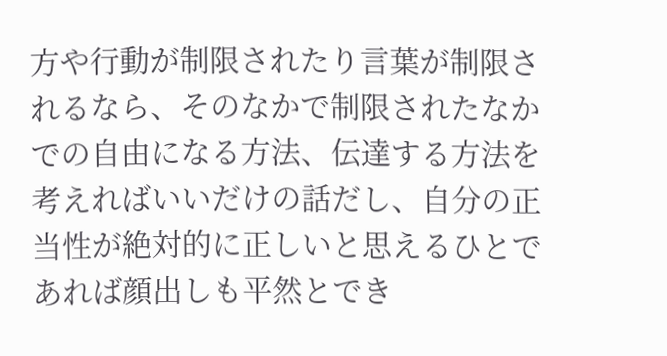方や行動が制限されたり言葉が制限されるなら、そのなかで制限されたなかでの自由になる方法、伝達する方法を考えればいいだけの話だし、自分の正当性が絶対的に正しいと思えるひとであれば顔出しも平然とでき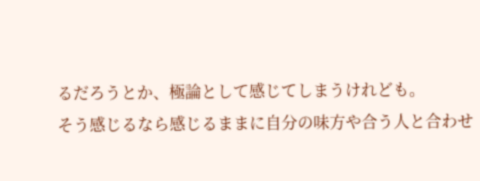るだろうとか、極論として感じてしまうけれども。
そう感じるなら感じるままに自分の味方や合う人と合わせ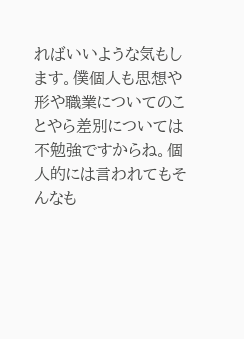ればいいような気もします。僕個人も思想や形や職業についてのことやら差別については不勉強ですからね。個人的には言われてもそんなも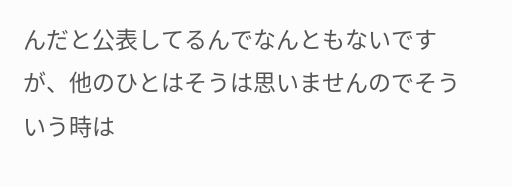んだと公表してるんでなんともないですが、他のひとはそうは思いませんのでそういう時は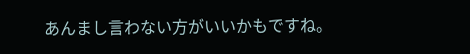あんまし言わない方がいいかもですね。